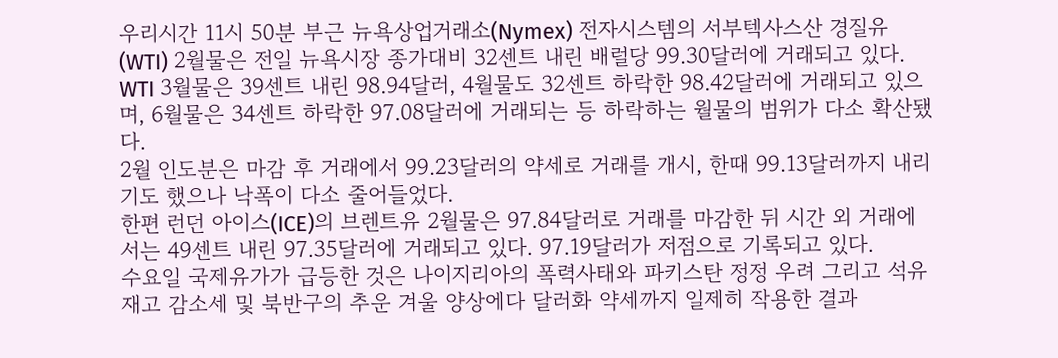우리시간 11시 50분 부근 뉴욕상업거래소(Nymex) 전자시스템의 서부텍사스산 경질유(WTI) 2월물은 전일 뉴욕시장 종가대비 32센트 내린 배럴당 99.30달러에 거래되고 있다.
WTI 3월물은 39센트 내린 98.94달러, 4월물도 32센트 하락한 98.42달러에 거래되고 있으며, 6월물은 34센트 하락한 97.08달러에 거래되는 등 하락하는 월물의 범위가 다소 확산됐다.
2월 인도분은 마감 후 거래에서 99.23달러의 약세로 거래를 개시, 한때 99.13달러까지 내리기도 했으나 낙폭이 다소 줄어들었다.
한편 런던 아이스(ICE)의 브렌트유 2월물은 97.84달러로 거래를 마감한 뒤 시간 외 거래에서는 49센트 내린 97.35달러에 거래되고 있다. 97.19달러가 저점으로 기록되고 있다.
수요일 국제유가가 급등한 것은 나이지리아의 폭력사태와 파키스탄 정정 우려 그리고 석유재고 감소세 및 북반구의 추운 겨울 양상에다 달러화 약세까지 일제히 작용한 결과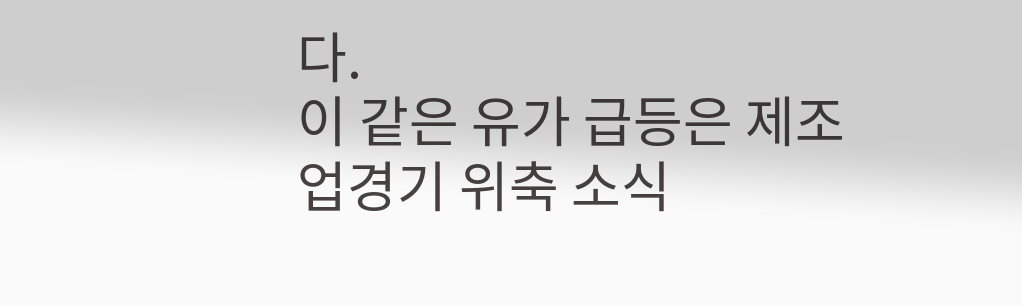다.
이 같은 유가 급등은 제조업경기 위축 소식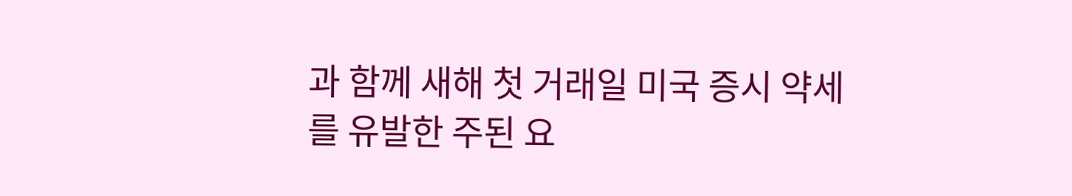과 함께 새해 첫 거래일 미국 증시 약세를 유발한 주된 요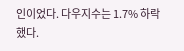인이었다. 다우지수는 1.7% 하락했다.